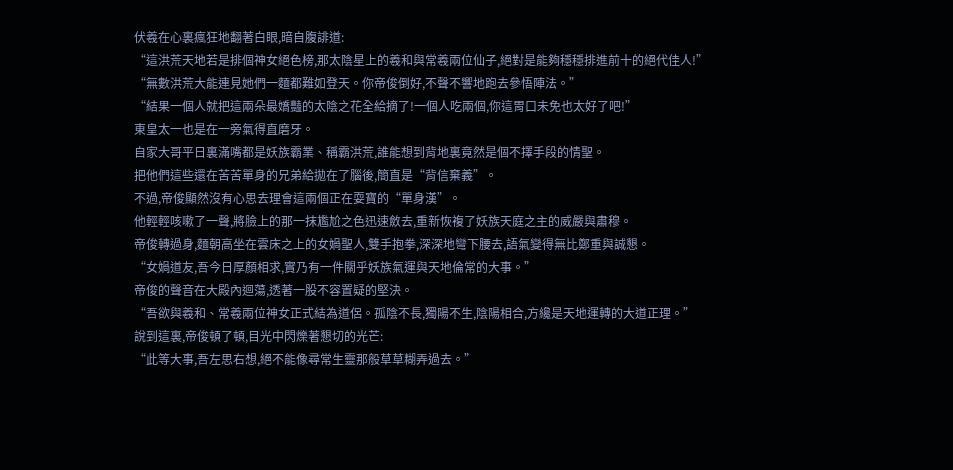伏羲在心裏瘋狂地翻著白眼,暗自腹誹道:
“這洪荒天地若是排個神女絕色榜,那太陰星上的羲和與常羲兩位仙子,絕對是能夠穩穩排進前十的絕代佳人!”
“無數洪荒大能連見她們一麵都難如登天。你帝俊倒好,不聲不響地跑去參悟陣法。”
“結果一個人就把這兩朵最嬌豔的太陰之花全給摘了!一個人吃兩個,你這胃口未免也太好了吧!”
東皇太一也是在一旁氣得直磨牙。
自家大哥平日裏滿嘴都是妖族霸業、稱霸洪荒,誰能想到背地裏竟然是個不擇手段的情聖。
把他們這些還在苦苦單身的兄弟給拋在了腦後,簡直是“背信棄義”。
不過,帝俊顯然沒有心思去理會這兩個正在耍寶的“單身漢”。
他輕輕咳嗽了一聲,將臉上的那一抹尷尬之色迅速斂去,重新恢複了妖族天庭之主的威嚴與肅穆。
帝俊轉過身,麵朝高坐在雲床之上的女媧聖人,雙手抱拳,深深地彎下腰去,語氣變得無比鄭重與誠懇。
“女媧道友,吾今日厚顏相求,實乃有一件關乎妖族氣運與天地倫常的大事。”
帝俊的聲音在大殿內迴蕩,透著一股不容置疑的堅決。
“吾欲與羲和、常羲兩位神女正式結為道侶。孤陰不長,獨陽不生,陰陽相合,方纔是天地運轉的大道正理。”
說到這裏,帝俊頓了頓,目光中閃爍著懇切的光芒:
“此等大事,吾左思右想,絕不能像尋常生靈那般草草糊弄過去。”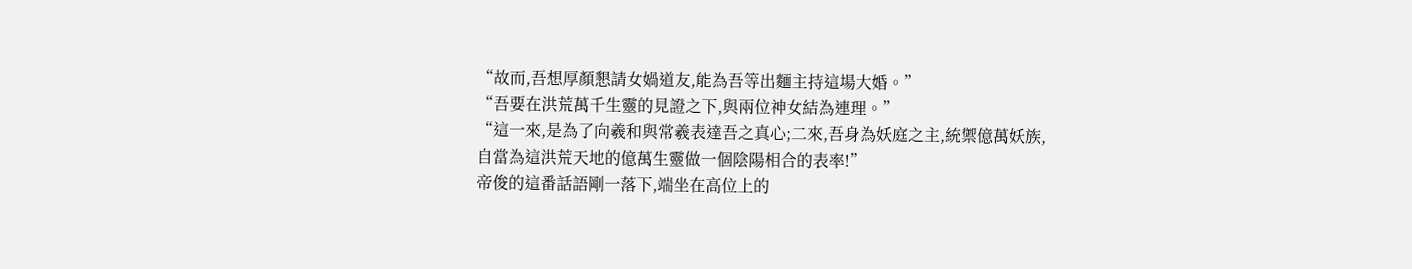“故而,吾想厚顏懇請女媧道友,能為吾等出麵主持這場大婚。”
“吾要在洪荒萬千生靈的見證之下,與兩位神女結為連理。”
“這一來,是為了向羲和與常羲表達吾之真心;二來,吾身為妖庭之主,統禦億萬妖族,自當為這洪荒天地的億萬生靈做一個陰陽相合的表率!”
帝俊的這番話語剛一落下,端坐在高位上的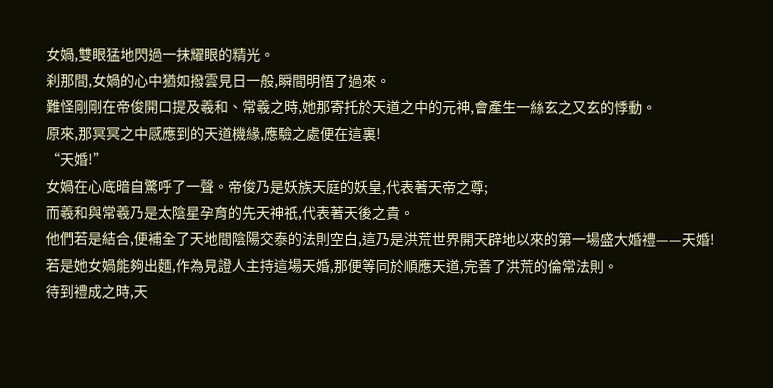女媧,雙眼猛地閃過一抹耀眼的精光。
刹那間,女媧的心中猶如撥雲見日一般,瞬間明悟了過來。
難怪剛剛在帝俊開口提及羲和、常羲之時,她那寄托於天道之中的元神,會產生一絲玄之又玄的悸動。
原來,那冥冥之中感應到的天道機緣,應驗之處便在這裏!
“天婚!”
女媧在心底暗自驚呼了一聲。帝俊乃是妖族天庭的妖皇,代表著天帝之尊;
而羲和與常羲乃是太陰星孕育的先天神祇,代表著天後之貴。
他們若是結合,便補全了天地間陰陽交泰的法則空白,這乃是洪荒世界開天辟地以來的第一場盛大婚禮——天婚!
若是她女媧能夠出麵,作為見證人主持這場天婚,那便等同於順應天道,完善了洪荒的倫常法則。
待到禮成之時,天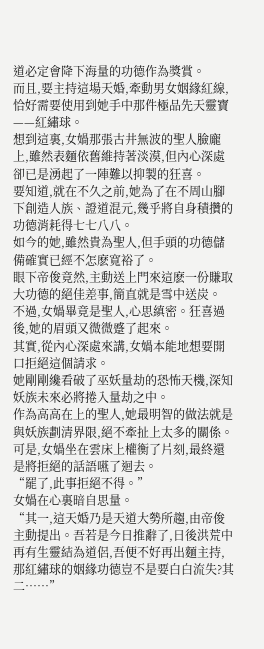道必定會降下海量的功德作為獎賞。
而且,要主持這場天婚,牽動男女姻緣紅線,恰好需要使用到她手中那件極品先天靈寶——紅繡球。
想到這裏,女媧那張古井無波的聖人臉龐上,雖然表麵依舊維持著淡漠,但內心深處卻已是湧起了一陣難以抑製的狂喜。
要知道,就在不久之前,她為了在不周山腳下創造人族、證道混元,幾乎將自身積攢的功德消耗得七七八八。
如今的她,雖然貴為聖人,但手頭的功德儲備確實已經不怎麽寬裕了。
眼下帝俊竟然,主動送上門來這麽一份賺取大功德的絕佳差事,簡直就是雪中送炭。
不過,女媧畢竟是聖人,心思縝密。狂喜過後,她的眉頭又微微蹙了起來。
其實,從內心深處來講,女媧本能地想要開口拒絕這個請求。
她剛剛纔看破了巫妖量劫的恐怖天機,深知妖族未來必將捲入量劫之中。
作為高高在上的聖人,她最明智的做法就是與妖族劃清界限,絕不牽扯上太多的關係。
可是,女媧坐在雲床上權衡了片刻,最終還是將拒絕的話語嚥了迴去。
“罷了,此事拒絕不得。”
女媧在心裏暗自思量。
“其一,這天婚乃是天道大勢所趨,由帝俊主動提出。吾若是今日推辭了,日後洪荒中再有生靈結為道侶,吾便不好再出麵主持,那紅繡球的姻緣功德豈不是要白白流失?其二……”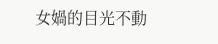女媧的目光不動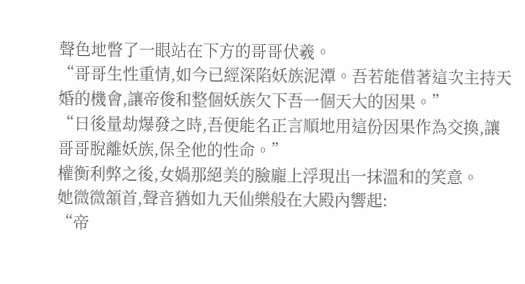聲色地瞥了一眼站在下方的哥哥伏羲。
“哥哥生性重情,如今已經深陷妖族泥潭。吾若能借著這次主持天婚的機會,讓帝俊和整個妖族欠下吾一個天大的因果。”
“日後量劫爆發之時,吾便能名正言順地用這份因果作為交換,讓哥哥脫離妖族,保全他的性命。”
權衡利弊之後,女媧那絕美的臉龐上浮現出一抹溫和的笑意。
她微微頷首,聲音猶如九天仙樂般在大殿內響起:
“帝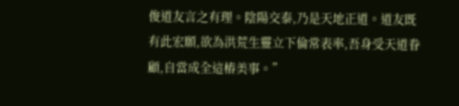俊道友言之有理。陰陽交泰,乃是天地正道。道友既有此宏願,欲為洪荒生靈立下倫常表率,吾身受天道眷顧,自當成全這樁美事。”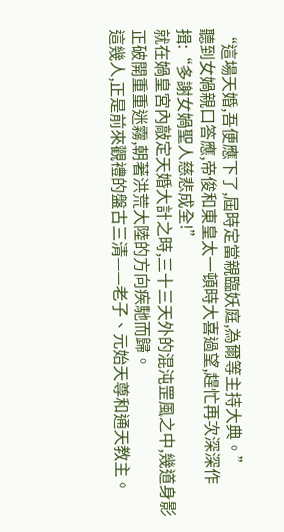“這場天婚,吾便應下了,屆時定當親臨妖庭,為爾等主持大典。”
聽到女媧親口答應,帝俊和東皇太一頓時大喜過望,趕忙再次深深作揖:“多謝女媧聖人慈悲成全!”
就在媧皇宮內敲定天婚大計之時,三十三天外的混沌罡風之中,幾道身影正破開重重迷霧,朝著洪荒大陸的方向疾馳而歸。
這幾人,正是前來觀禮的盤古三清——老子、元始天尊和通天教主。